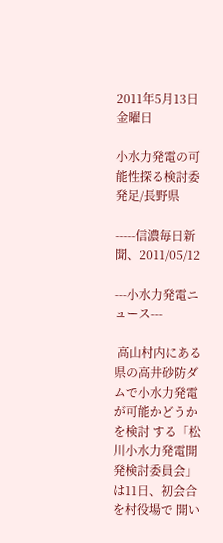2011年5月13日金曜日

小水力発電の可能性探る検討委発足/長野県

-----信濃毎日新聞、2011/05/12

---小水力発電ニュース---

 高山村内にある県の高井砂防ダムで小水力発電が可能かどうかを検討 する「松川小水力発電開発検討委員会」は11日、初会合を村役場で 開い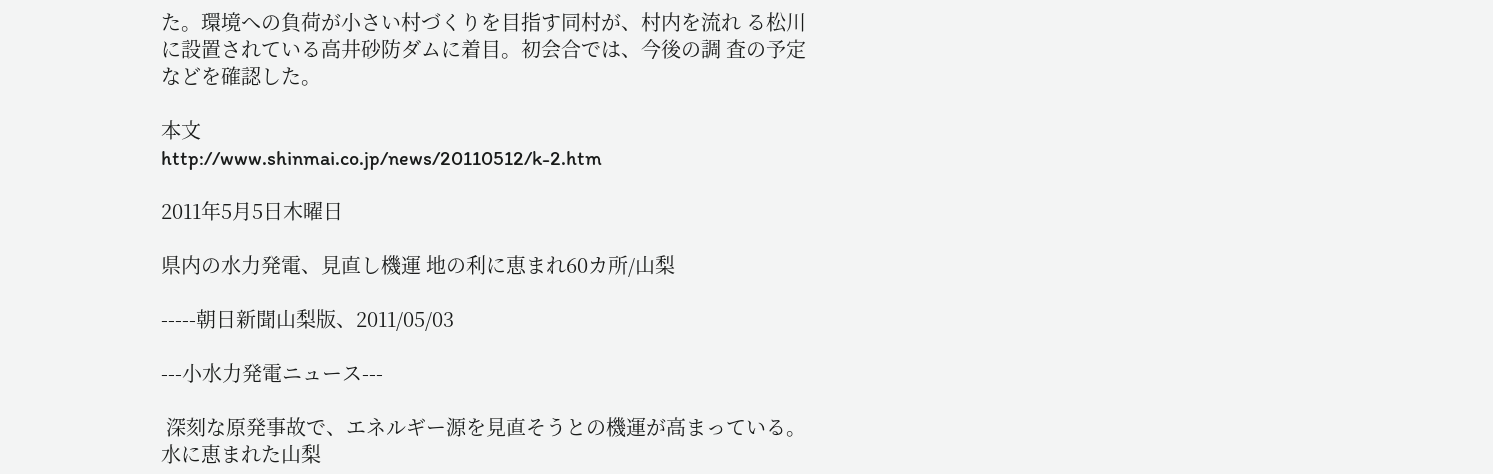た。環境への負荷が小さい村づくりを目指す同村が、村内を流れ る松川に設置されている高井砂防ダムに着目。初会合では、今後の調 査の予定などを確認した。

本文
http://www.shinmai.co.jp/news/20110512/k-2.htm

2011年5月5日木曜日

県内の水力発電、見直し機運 地の利に恵まれ60カ所/山梨

-----朝日新聞山梨版、2011/05/03

---小水力発電ニュース---

 深刻な原発事故で、エネルギー源を見直そうとの機運が高まっている。
水に恵まれた山梨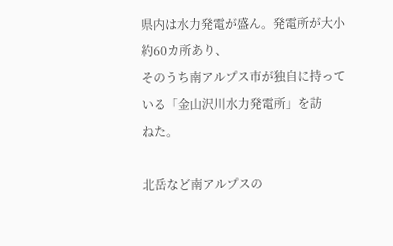県内は水力発電が盛ん。発電所が大小約60カ所あり、
そのうち南アルプス市が独自に持っている「金山沢川水力発電所」を訪
ねた。

北岳など南アルプスの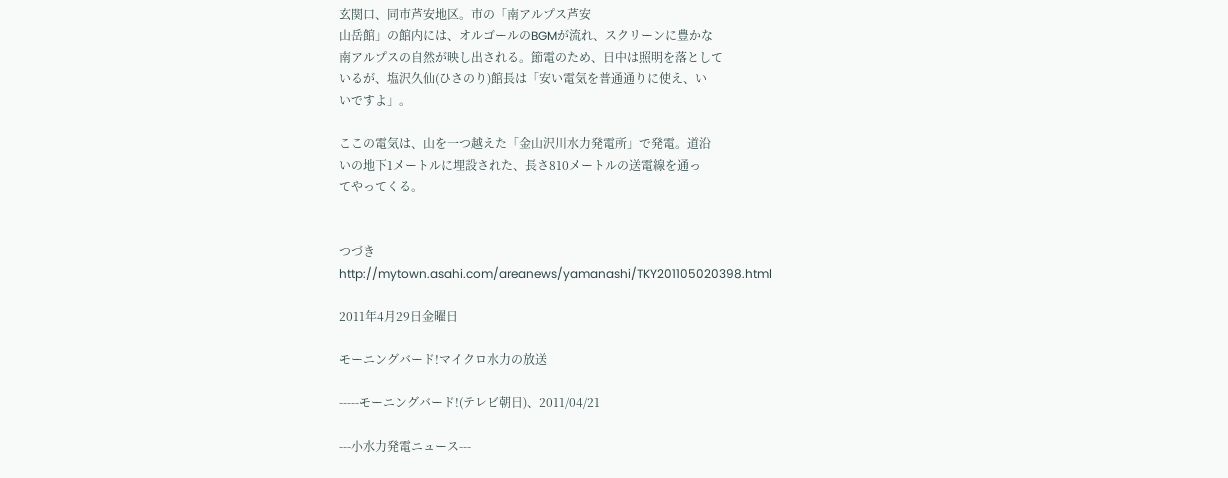玄関口、同市芦安地区。市の「南アルプス芦安
山岳館」の館内には、オルゴールのBGMが流れ、スクリーンに豊かな
南アルプスの自然が映し出される。節電のため、日中は照明を落として
いるが、塩沢久仙(ひさのり)館長は「安い電気を普通通りに使え、い
いですよ」。

ここの電気は、山を一つ越えた「金山沢川水力発電所」で発電。道沿
いの地下1メートルに埋設された、長さ810メートルの送電線を通っ
てやってくる。


つづき
http://mytown.asahi.com/areanews/yamanashi/TKY201105020398.html

2011年4月29日金曜日

モーニングバード!マイクロ水力の放送

-----モーニングバード!(テレビ朝日)、2011/04/21

---小水力発電ニュース---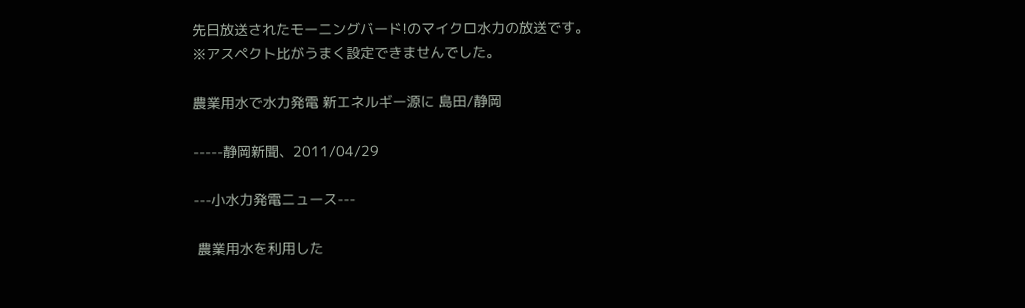先日放送されたモーニングバード!のマイクロ水力の放送です。
※アスペクト比がうまく設定できませんでした。

農業用水で水力発電 新エネルギー源に 島田/静岡

-----静岡新聞、2011/04/29

---小水力発電ニュース---

 農業用水を利用した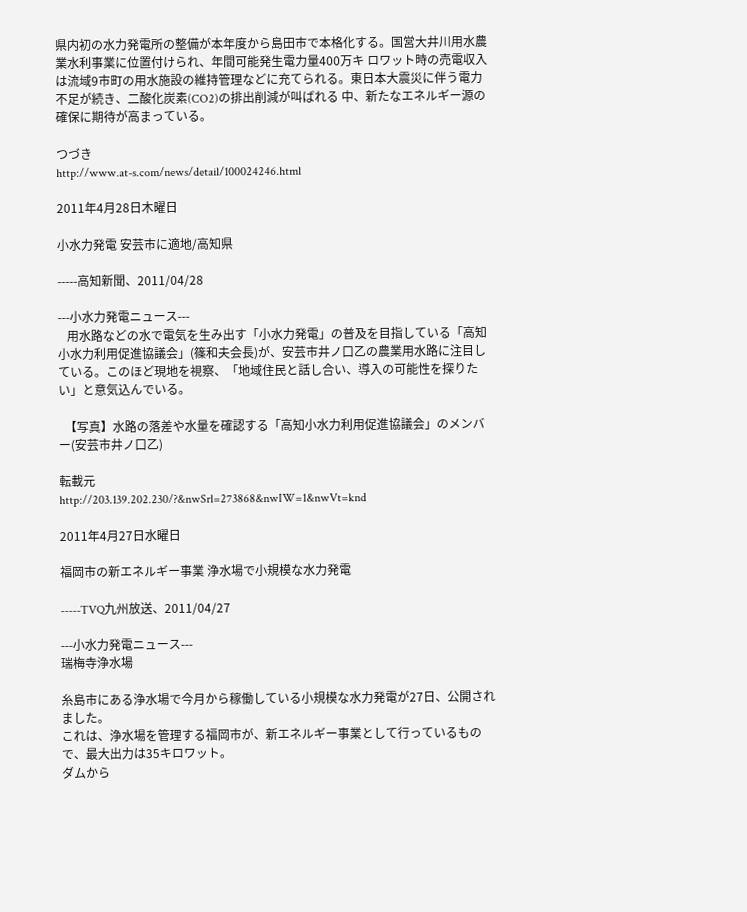県内初の水力発電所の整備が本年度から島田市で本格化する。国営大井川用水農業水利事業に位置付けられ、年間可能発生電力量400万キ ロワット時の売電収入は流域9市町の用水施設の維持管理などに充てられる。東日本大震災に伴う電力不足が続き、二酸化炭素(CO2)の排出削減が叫ばれる 中、新たなエネルギー源の確保に期待が高まっている。

つづき
http://www.at-s.com/news/detail/100024246.html

2011年4月28日木曜日

小水力発電 安芸市に適地/高知県

-----高知新聞、2011/04/28

---小水力発電ニュース---
   用水路などの水で電気を生み出す「小水力発電」の普及を目指している「高知小水力利用促進協議会」(篠和夫会長)が、安芸市井ノ口乙の農業用水路に注目している。このほど現地を視察、「地域住民と話し合い、導入の可能性を探りたい」と意気込んでいる。

  【写真】水路の落差や水量を確認する「高知小水力利用促進協議会」のメンバー(安芸市井ノ口乙)

転載元
http://203.139.202.230/?&nwSrl=273868&nwIW=1&nwVt=knd

2011年4月27日水曜日

福岡市の新エネルギー事業 浄水場で小規模な水力発電

-----TVQ九州放送、2011/04/27

---小水力発電ニュース---
瑞梅寺浄水場

糸島市にある浄水場で今月から稼働している小規模な水力発電が27日、公開されました。
これは、浄水場を管理する福岡市が、新エネルギー事業として行っているもので、最大出力は35キロワット。
ダムから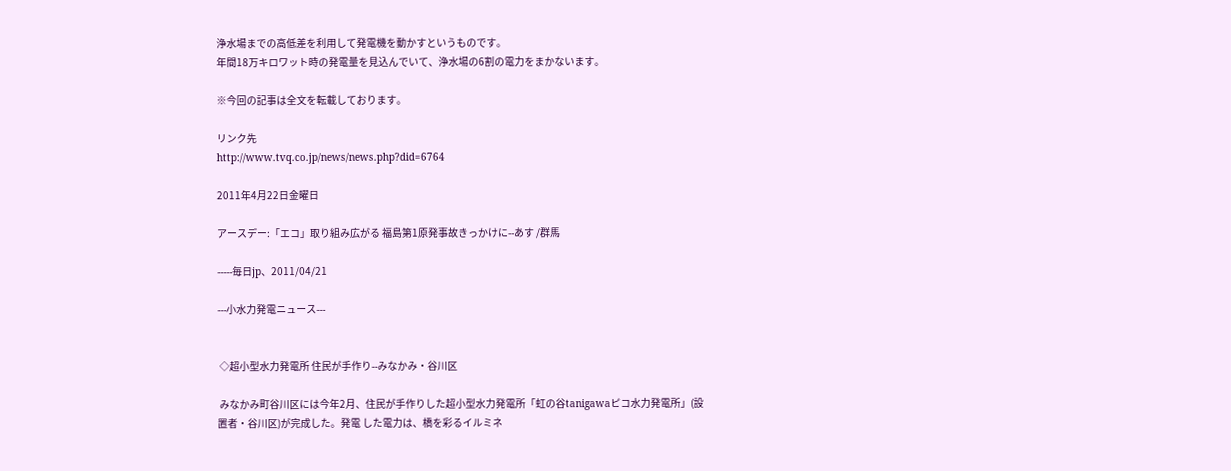浄水場までの高低差を利用して発電機を動かすというものです。
年間18万キロワット時の発電量を見込んでいて、浄水場の6割の電力をまかないます。

※今回の記事は全文を転載しております。

リンク先
http://www.tvq.co.jp/news/news.php?did=6764

2011年4月22日金曜日

アースデー:「エコ」取り組み広がる 福島第1原発事故きっかけに--あす /群馬

-----毎日jp、2011/04/21

---小水力発電ニュース---


 ◇超小型水力発電所 住民が手作り--みなかみ・谷川区

 みなかみ町谷川区には今年2月、住民が手作りした超小型水力発電所「虹の谷tanigawaピコ水力発電所」(設置者・谷川区)が完成した。発電 した電力は、橋を彩るイルミネ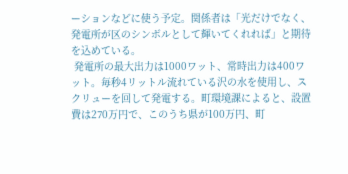ーションなどに使う予定。関係者は「光だけでなく、発電所が区のシンボルとして輝いてくれれば」と期待を込めている。
 発電所の最大出力は1000ワット、常時出力は400ワット。毎秒4リットル流れている沢の水を使用し、スクリューを回して発電する。町環境課によると、設置費は270万円で、このうち県が100万円、町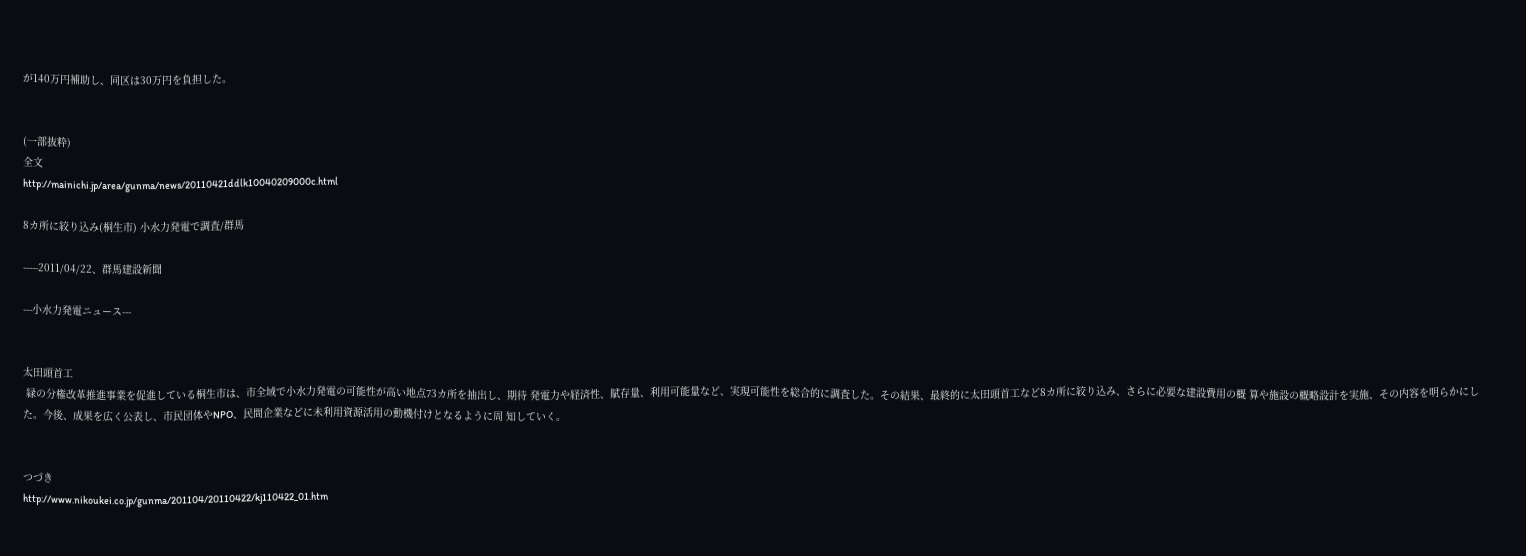が140万円補助し、同区は30万円を負担した。


(一部抜粋)
全文
http://mainichi.jp/area/gunma/news/20110421ddlk10040209000c.html

8カ所に絞り込み(桐生市) 小水力発電で調査/群馬

-----2011/04/22、群馬建設新聞

---小水力発電ニュース---


太田頭首工
 緑の分権改革推進事業を促進している桐生市は、市全域で小水力発電の可能性が高い地点73カ所を抽出し、期待 発電力や経済性、賦存量、利用可能量など、実現可能性を総合的に調査した。その結果、最終的に太田頭首工など8カ所に絞り込み、さらに必要な建設費用の概 算や施設の概略設計を実施、その内容を明らかにした。今後、成果を広く公表し、市民団体やNPO、民間企業などに未利用資源活用の動機付けとなるように周 知していく。


つづき
http://www.nikoukei.co.jp/gunma/201104/20110422/kj110422_01.htm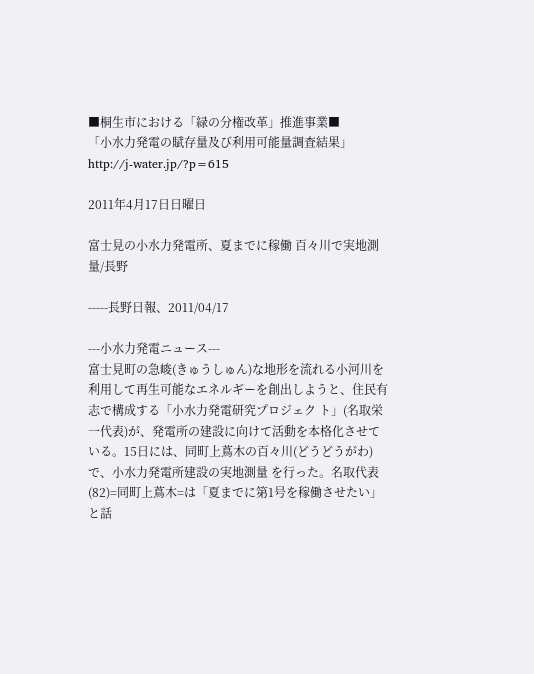■桐生市における「緑の分権改革」推進事業■
「小水力発電の賦存量及び利用可能量調査結果」
http://j-water.jp/?p=615

2011年4月17日日曜日

富士見の小水力発電所、夏までに稼働 百々川で実地測量/長野

-----長野日報、2011/04/17

---小水力発電ニュース---
富士見町の急峻(きゅうしゅん)な地形を流れる小河川を利用して再生可能なエネルギーを創出しようと、住民有志で構成する「小水力発電研究プロジェク ト」(名取栄一代表)が、発電所の建設に向けて活動を本格化させている。15日には、同町上蔦木の百々川(どうどうがわ)で、小水力発電所建設の実地測量 を行った。名取代表(82)=同町上蔦木=は「夏までに第1号を稼働させたい」と話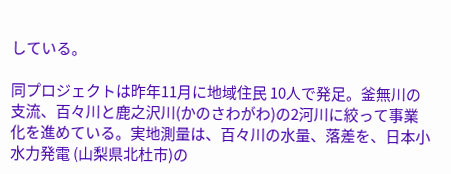している。

同プロジェクトは昨年11月に地域住民 10人で発足。釜無川の支流、百々川と鹿之沢川(かのさわがわ)の2河川に絞って事業化を進めている。実地測量は、百々川の水量、落差を、日本小水力発電 (山梨県北杜市)の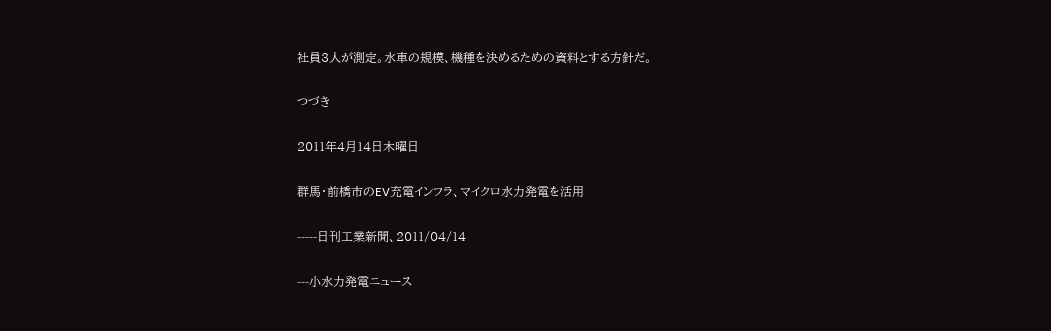社員3人が測定。水車の規模、機種を決めるための資料とする方針だ。

つづき

2011年4月14日木曜日

群馬・前橋市のEV充電インフラ、マイクロ水力発電を活用

-----日刊工業新聞、2011/04/14

---小水力発電ニュース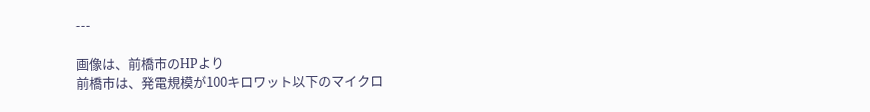---

画像は、前橋市のHPより
前橋市は、発電規模が100キロワット以下のマイクロ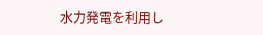水力発電を利用し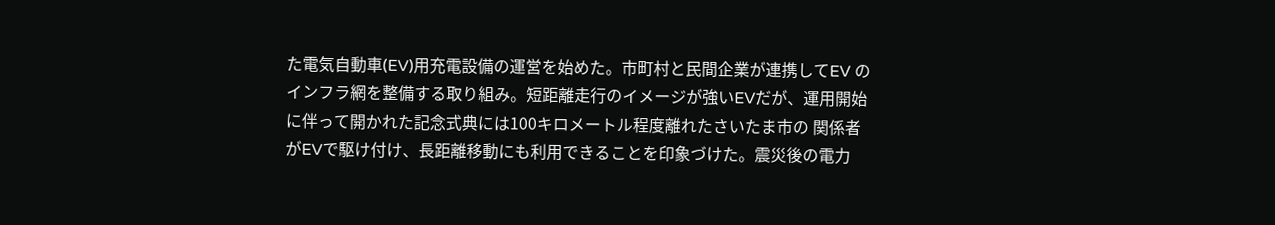た電気自動車(EV)用充電設備の運営を始めた。市町村と民間企業が連携してEV のインフラ網を整備する取り組み。短距離走行のイメージが強いEVだが、運用開始に伴って開かれた記念式典には100キロメートル程度離れたさいたま市の 関係者がEVで駆け付け、長距離移動にも利用できることを印象づけた。震災後の電力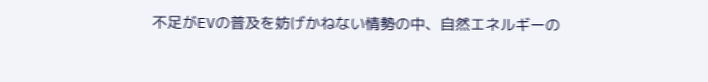不足がEVの普及を妨げかねない情勢の中、自然エネルギーの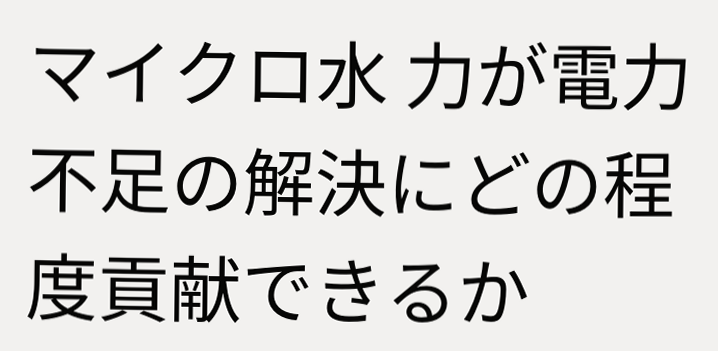マイクロ水 力が電力不足の解決にどの程度貢献できるか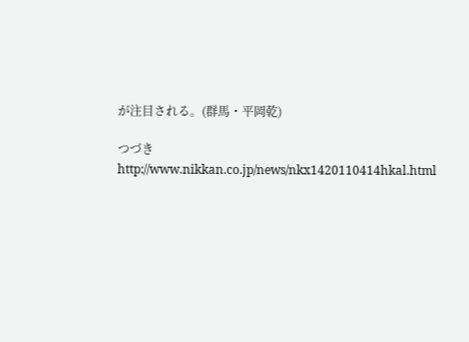が注目される。(群馬・平岡乾)

つづき
http://www.nikkan.co.jp/news/nkx1420110414hkal.html